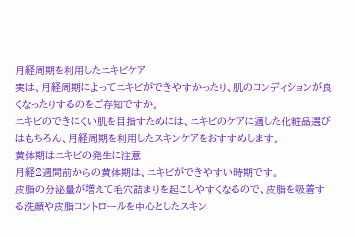月経周期を利用したニキビケア
実は、月経周期によってニキビができやすかったり、肌のコンディションが良くなったりするのをご存知ですか。
ニキビのできにくい肌を目指すためには、ニキビのケアに適した化粧品選びはもちろん、月経周期を利用したスキンケアをおすすめします。
黄体期はニキビの発生に注意
月経2週間前からの黄体期は、ニキビができやすい時期です。
皮脂の分泌量が増えて毛穴詰まりを起こしやすくなるので、皮脂を吸着する洗顔や皮脂コントロールを中心としたスキン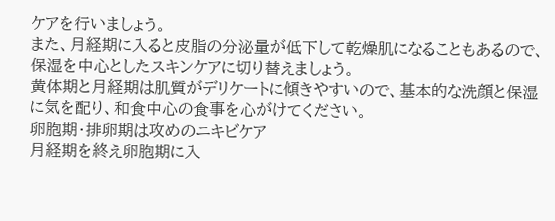ケアを行いましょう。
また、月経期に入ると皮脂の分泌量が低下して乾燥肌になることもあるので、保湿を中心としたスキンケアに切り替えましょう。
黄体期と月経期は肌質がデリケートに傾きやすいので、基本的な洗顔と保湿に気を配り、和食中心の食事を心がけてください。
卵胞期・排卵期は攻めのニキビケア
月経期を終え卵胞期に入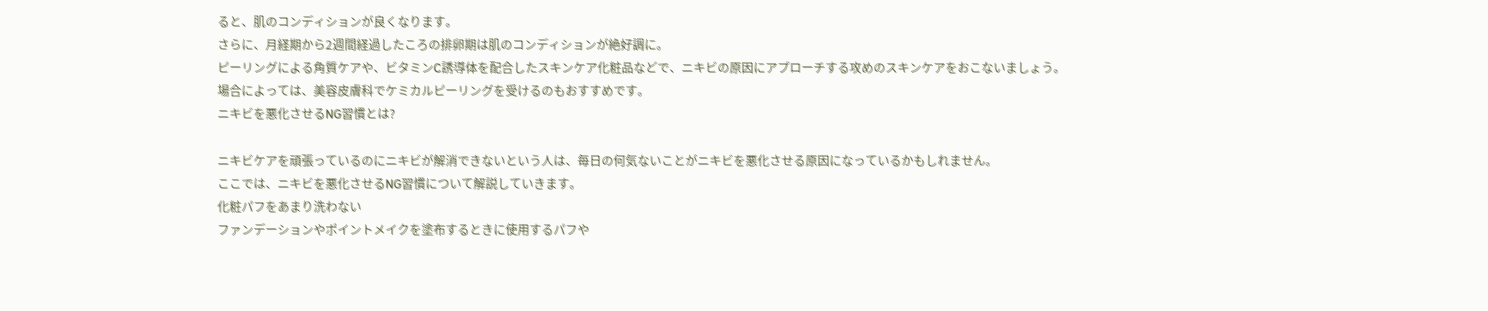ると、肌のコンディションが良くなります。
さらに、月経期から2週間経過したころの排卵期は肌のコンディションが絶好調に。
ピーリングによる角質ケアや、ビタミンC誘導体を配合したスキンケア化粧品などで、ニキビの原因にアプローチする攻めのスキンケアをおこないましょう。
場合によっては、美容皮膚科でケミカルピーリングを受けるのもおすすめです。
ニキビを悪化させるNG習慣とは?

ニキビケアを頑張っているのにニキビが解消できないという人は、毎日の何気ないことがニキビを悪化させる原因になっているかもしれません。
ここでは、ニキビを悪化させるNG習慣について解説していきます。
化粧パフをあまり洗わない
ファンデーションやポイントメイクを塗布するときに使用するパフや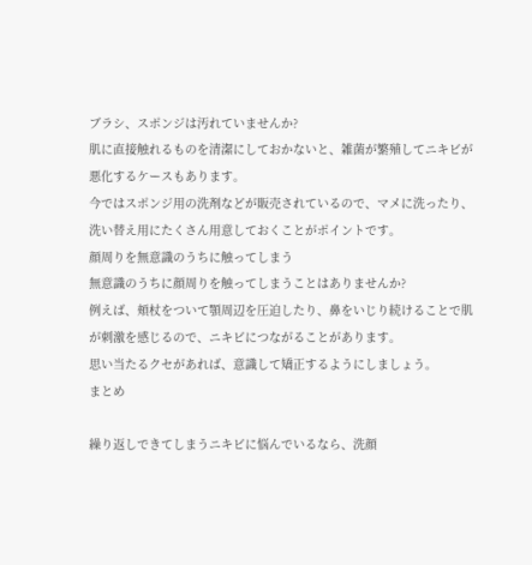ブラシ、スポンジは汚れていませんか?
肌に直接触れるものを清潔にしておかないと、雑菌が繁殖してニキビが悪化するケースもあります。
今ではスポンジ用の洗剤などが販売されているので、マメに洗ったり、洗い替え用にたくさん用意しておくことがポイントです。
顔周りを無意識のうちに触ってしまう
無意識のうちに顔周りを触ってしまうことはありませんか?
例えば、頬杖をついて顎周辺を圧迫したり、鼻をいじり続けることで肌が刺激を感じるので、ニキビにつながることがあります。
思い当たるクセがあれば、意識して矯正するようにしましょう。
まとめ

繰り返しできてしまうニキビに悩んでいるなら、洗顔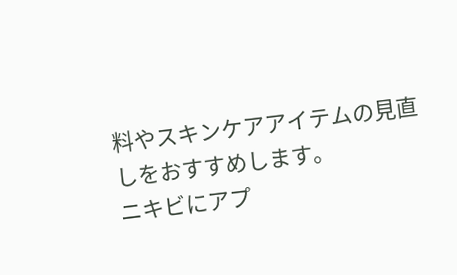料やスキンケアアイテムの見直しをおすすめします。
ニキビにアプ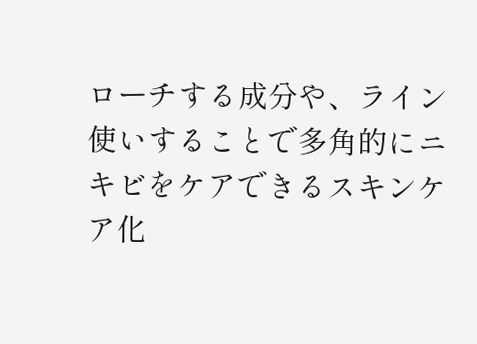ローチする成分や、ライン使いすることで多角的にニキビをケアできるスキンケア化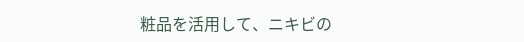粧品を活用して、ニキビの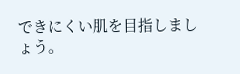できにくい肌を目指しましょう。